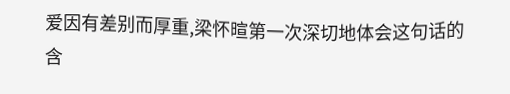爱因有差别而厚重,梁怀暄第一次深切地体会这句话的含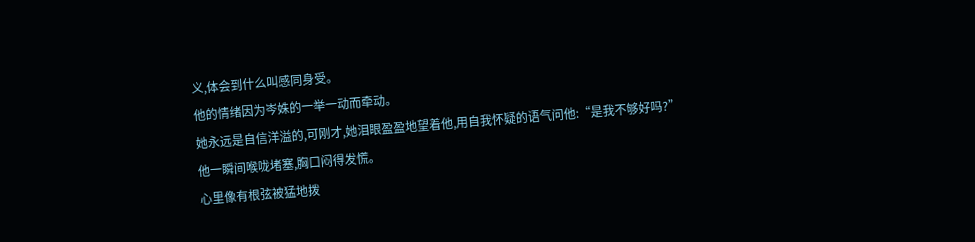义,体会到什么叫感同身受。
他的情绪因为岑姝的一举一动而牵动。
她永远是自信洋溢的,可刚才,她泪眼盈盈地望着他,用自我怀疑的语气问他:“是我不够好吗?”
他一瞬间喉咙堵塞,胸口闷得发慌。
心里像有根弦被猛地拨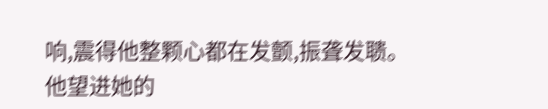响,震得他整颗心都在发颤,振聋发聩。
他望进她的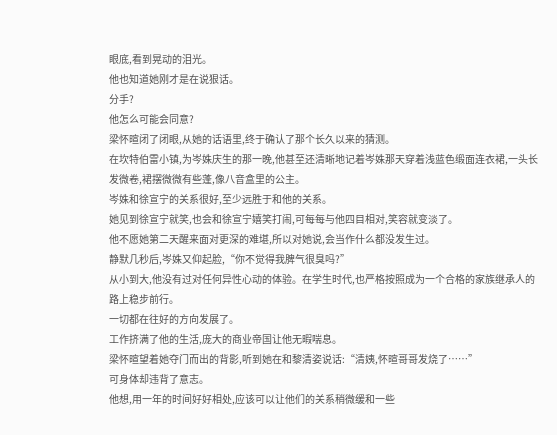眼底,看到晃动的泪光。
他也知道她刚才是在说狠话。
分手?
他怎么可能会同意?
梁怀暄闭了闭眼,从她的话语里,终于确认了那个长久以来的猜测。
在坎特伯雷小镇,为岑姝庆生的那一晚,他甚至还清晰地记着岑姝那天穿着浅蓝色缎面连衣裙,一头长发微卷,裙摆微微有些蓬,像八音盒里的公主。
岑姝和徐宣宁的关系很好,至少远胜于和他的关系。
她见到徐宣宁就笑,也会和徐宣宁嬉笑打闹,可每每与他四目相对,笑容就变淡了。
他不愿她第二天醒来面对更深的难堪,所以对她说,会当作什么都没发生过。
静默几秒后,岑姝又仰起脸,“你不觉得我脾气很臭吗?”
从小到大,他没有过对任何异性心动的体验。在学生时代,也严格按照成为一个合格的家族继承人的路上稳步前行。
一切都在往好的方向发展了。
工作挤满了他的生活,庞大的商业帝国让他无暇喘息。
梁怀暄望着她夺门而出的背影,听到她在和黎清姿说话:“清姨,怀暄哥哥发烧了……”
可身体却违背了意志。
他想,用一年的时间好好相处,应该可以让他们的关系稍微缓和一些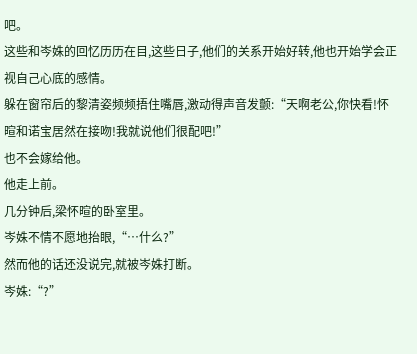吧。
这些和岑姝的回忆历历在目,这些日子,他们的关系开始好转,他也开始学会正视自己心底的感情。
躲在窗帘后的黎清姿频频捂住嘴唇,激动得声音发颤:“天啊老公,你快看!怀暄和诺宝居然在接吻!我就说他们很配吧!”
也不会嫁给他。
他走上前。
几分钟后,梁怀暄的卧室里。
岑姝不情不愿地抬眼,“…什么?”
然而他的话还没说完,就被岑姝打断。
岑姝:“?”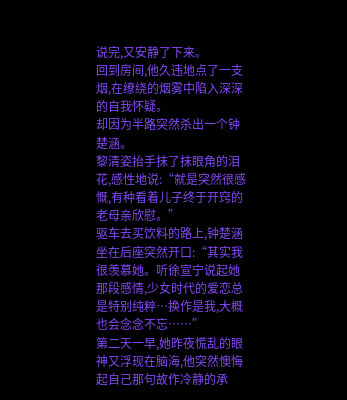说完,又安静了下来。
回到房间,他久违地点了一支烟,在缭绕的烟雾中陷入深深的自我怀疑。
却因为半路突然杀出一个钟楚涵。
黎清姿抬手抹了抹眼角的泪花,感性地说:“就是突然很感慨,有种看着儿子终于开窍的老母亲欣慰。”
驱车去买饮料的路上,钟楚涵坐在后座突然开口:“其实我很羡慕她。听徐宣宁说起她那段感情,少女时代的爱恋总是特别纯粹…换作是我,大概也会念念不忘……”
第二天一早,她昨夜慌乱的眼神又浮现在脑海,他突然懊悔起自己那句故作冷静的承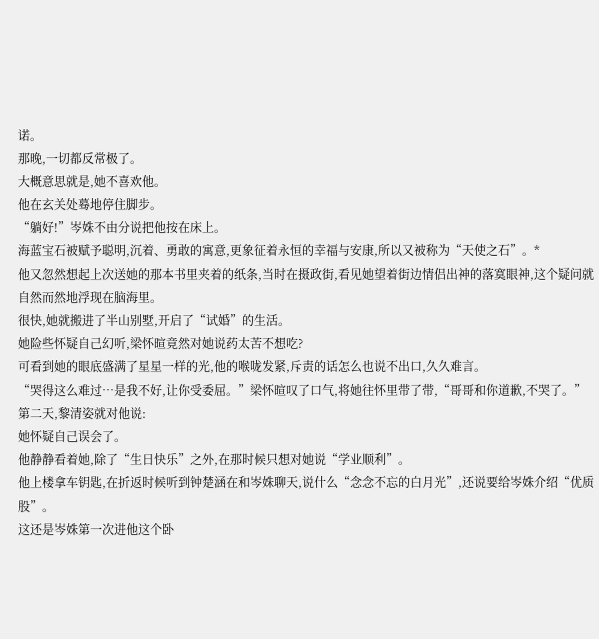诺。
那晚,一切都反常极了。
大概意思就是,她不喜欢他。
他在玄关处蓦地停住脚步。
“躺好!”岑姝不由分说把他按在床上。
海蓝宝石被赋予聪明,沉着、勇敢的寓意,更象征着永恒的幸福与安康,所以又被称为“天使之石”。*
他又忽然想起上次送她的那本书里夹着的纸条,当时在摄政街,看见她望着街边情侣出神的落寞眼神,这个疑问就自然而然地浮现在脑海里。
很快,她就搬进了半山别墅,开启了“试婚”的生活。
她险些怀疑自己幻听,梁怀暄竟然对她说药太苦不想吃?
可看到她的眼底盛满了星星一样的光,他的喉咙发紧,斥责的话怎么也说不出口,久久难言。
“哭得这么难过…是我不好,让你受委屈。”梁怀暄叹了口气,将她往怀里带了带,“哥哥和你道歉,不哭了。”
第二天,黎清姿就对他说:
她怀疑自己误会了。
他静静看着她,除了“生日快乐”之外,在那时候只想对她说“学业顺利”。
他上楼拿车钥匙,在折返时候听到钟楚涵在和岑姝聊天,说什么“念念不忘的白月光”,还说要给岑姝介绍“优质股”。
这还是岑姝第一次进他这个卧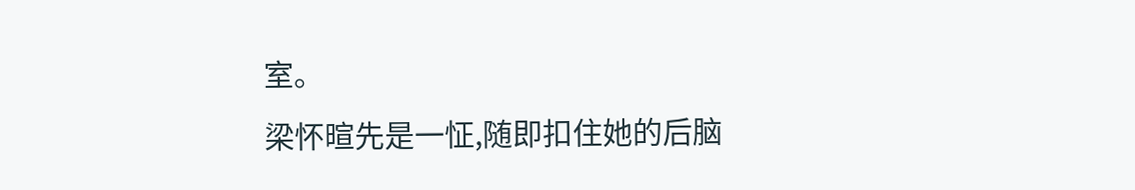室。
梁怀暄先是一怔,随即扣住她的后脑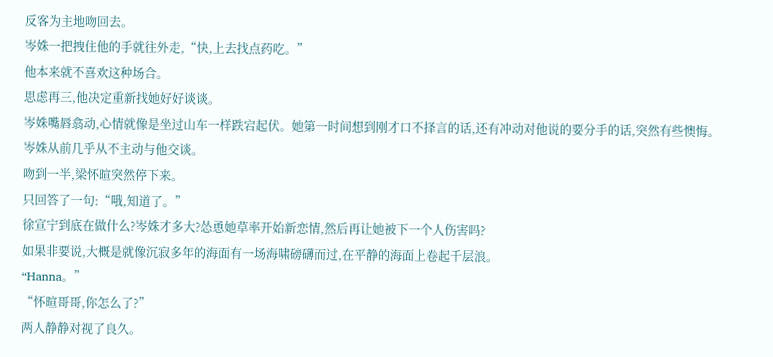反客为主地吻回去。
岑姝一把拽住他的手就往外走,“快,上去找点药吃。”
他本来就不喜欢这种场合。
思虑再三,他决定重新找她好好谈谈。
岑姝嘴唇翕动,心情就像是坐过山车一样跌宕起伏。她第一时间想到刚才口不择言的话,还有冲动对他说的要分手的话,突然有些懊悔。
岑姝从前几乎从不主动与他交谈。
吻到一半,梁怀暄突然停下来。
只回答了一句:“哦,知道了。”
徐宣宁到底在做什么?岑姝才多大?怂恿她草率开始新恋情,然后再让她被下一个人伤害吗?
如果非要说,大概是就像沉寂多年的海面有一场海啸磅礴而过,在平静的海面上卷起千层浪。
“Hanna。”
“怀暄哥哥,你怎么了?”
两人静静对视了良久。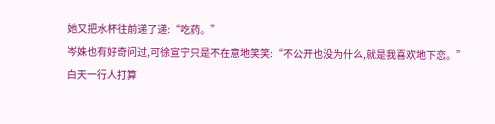她又把水杯往前递了递:“吃药。”
岑姝也有好奇问过,可徐宣宁只是不在意地笑笑:“不公开也没为什么,就是我喜欢地下恋。”
白天一行人打算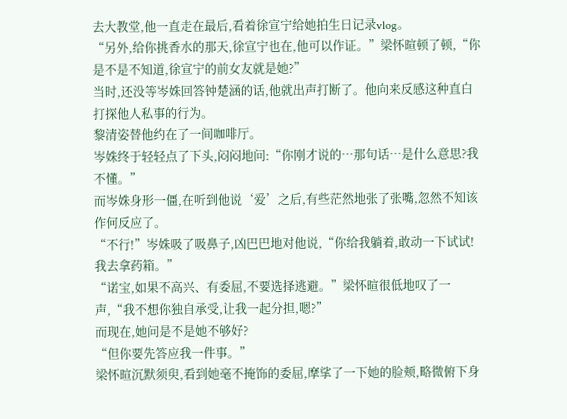去大教堂,他一直走在最后,看着徐宣宁给她拍生日记录vlog。
“另外,给你挑香水的那天,徐宣宁也在,他可以作证。”梁怀暄顿了顿,“你是不是不知道,徐宣宁的前女友就是她?”
当时,还没等岑姝回答钟楚涵的话,他就出声打断了。他向来反感这种直白打探他人私事的行为。
黎清姿替他约在了一间咖啡厅。
岑姝终于轻轻点了下头,闷闷地问:“你刚才说的…那句话…是什么意思?我不懂。”
而岑姝身形一僵,在听到他说‘爱’之后,有些茫然地张了张嘴,忽然不知该作何反应了。
“不行!”岑姝吸了吸鼻子,凶巴巴地对他说,“你给我躺着,敢动一下试试!我去拿药箱。”
“诺宝,如果不高兴、有委屈,不要选择逃避。”梁怀暄很低地叹了一声,“我不想你独自承受,让我一起分担,嗯?”
而现在,她问是不是她不够好?
“但你要先答应我一件事。”
梁怀暄沉默须臾,看到她毫不掩饰的委屈,摩挲了一下她的脸颊,略微俯下身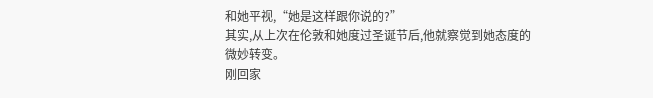和她平视,“她是这样跟你说的?”
其实,从上次在伦敦和她度过圣诞节后,他就察觉到她态度的微妙转变。
刚回家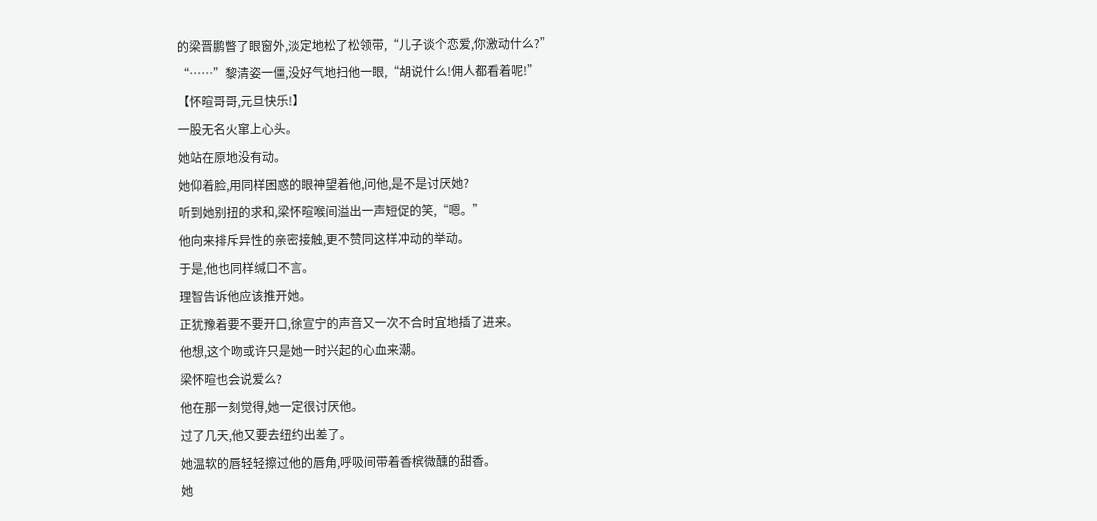的梁晋鹏瞥了眼窗外,淡定地松了松领带,“儿子谈个恋爱,你激动什么?”
“……”黎清姿一僵,没好气地扫他一眼,“胡说什么!佣人都看着呢!”
【怀暄哥哥,元旦快乐!】
一股无名火窜上心头。
她站在原地没有动。
她仰着脸,用同样困惑的眼神望着他,问他,是不是讨厌她?
听到她别扭的求和,梁怀暄喉间溢出一声短促的笑,“嗯。”
他向来排斥异性的亲密接触,更不赞同这样冲动的举动。
于是,他也同样缄口不言。
理智告诉他应该推开她。
正犹豫着要不要开口,徐宣宁的声音又一次不合时宜地插了进来。
他想,这个吻或许只是她一时兴起的心血来潮。
梁怀暄也会说爱么?
他在那一刻觉得,她一定很讨厌他。
过了几天,他又要去纽约出差了。
她温软的唇轻轻擦过他的唇角,呼吸间带着香槟微醺的甜香。
她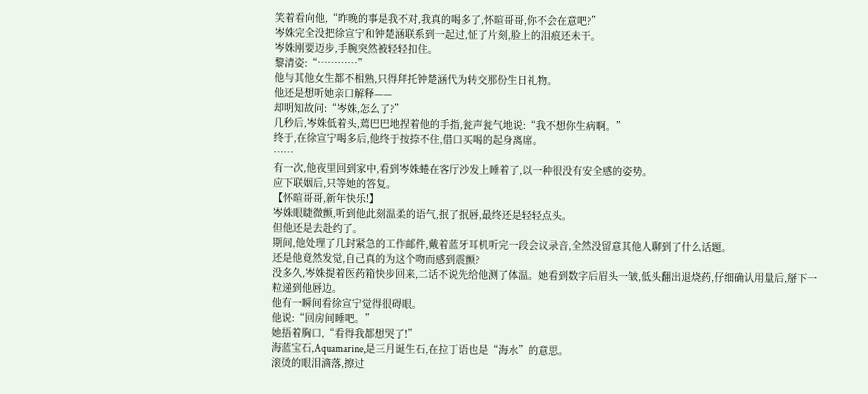笑着看向他,“昨晚的事是我不对,我真的喝多了,怀暄哥哥,你不会在意吧?”
岑姝完全没把徐宣宁和钟楚涵联系到一起过,怔了片刻,脸上的泪痕还未干。
岑姝刚要迈步,手腕突然被轻轻扣住。
黎清姿:“…………”
他与其他女生都不相熟,只得拜托钟楚涵代为转交那份生日礼物。
他还是想听她亲口解释——
却明知故问:“岑姝,怎么了?”
几秒后,岑姝低着头,蔫巴巴地捏着他的手指,瓮声瓮气地说:“我不想你生病啊。”
终于,在徐宣宁喝多后,他终于按捺不住,借口买喝的起身离席。
……
有一次,他夜里回到家中,看到岑姝蜷在客厅沙发上睡着了,以一种很没有安全感的姿势。
应下联姻后,只等她的答复。
【怀暄哥哥,新年快乐!】
岑姝眼睫微颤,听到他此刻温柔的语气,抿了抿唇,最终还是轻轻点头。
但他还是去赴约了。
期间,他处理了几封紧急的工作邮件,戴着蓝牙耳机听完一段会议录音,全然没留意其他人聊到了什么话题。
还是他竟然发觉,自己真的为这个吻而感到震颤?
没多久,岑姝提着医药箱快步回来,二话不说先给他测了体温。她看到数字后眉头一皱,低头翻出退烧药,仔细确认用量后,掰下一粒递到他唇边。
他有一瞬间看徐宣宁觉得很碍眼。
他说:“回房间睡吧。”
她捂着胸口,“看得我都想哭了!”
海蓝宝石,Aquamarine,是三月诞生石,在拉丁语也是“海水”的意思。
滚烫的眼泪滴落,擦过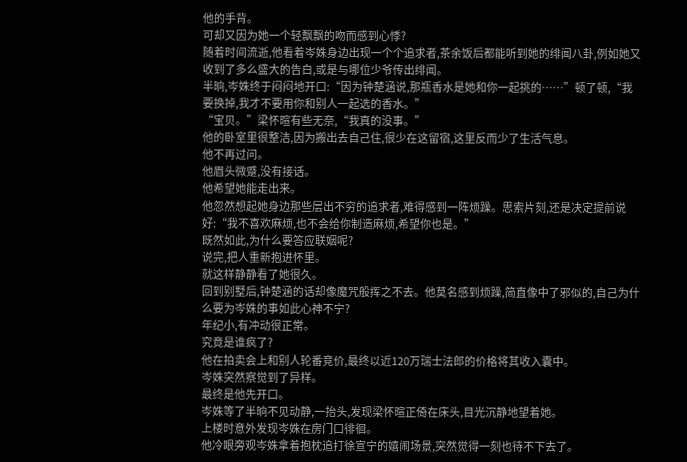他的手背。
可却又因为她一个轻飘飘的吻而感到心悸?
随着时间流逝,他看着岑姝身边出现一个个追求者,茶余饭后都能听到她的绯闻八卦,例如她又收到了多么盛大的告白,或是与哪位少爷传出绯闻。
半晌,岑姝终于闷闷地开口:“因为钟楚涵说,那瓶香水是她和你一起挑的……”顿了顿,“我要换掉,我才不要用你和别人一起选的香水。”
“宝贝。”梁怀暄有些无奈,“我真的没事。”
他的卧室里很整洁,因为搬出去自己住,很少在这留宿,这里反而少了生活气息。
他不再过问。
他眉头微蹙,没有接话。
他希望她能走出来。
他忽然想起她身边那些层出不穷的追求者,难得感到一阵烦躁。思索片刻,还是决定提前说好:“我不喜欢麻烦,也不会给你制造麻烦,希望你也是。”
既然如此,为什么要答应联姻呢?
说完,把人重新抱进怀里。
就这样静静看了她很久。
回到别墅后,钟楚涵的话却像魔咒般挥之不去。他莫名感到烦躁,简直像中了邪似的,自己为什么要为岑姝的事如此心神不宁?
年纪小,有冲动很正常。
究竟是谁疯了?
他在拍卖会上和别人轮番竞价,最终以近120万瑞士法郎的价格将其收入囊中。
岑姝突然察觉到了异样。
最终是他先开口。
岑姝等了半晌不见动静,一抬头,发现梁怀暄正倚在床头,目光沉静地望着她。
上楼时意外发现岑姝在房门口徘徊。
他冷眼旁观岑姝拿着抱枕追打徐宣宁的嬉闹场景,突然觉得一刻也待不下去了。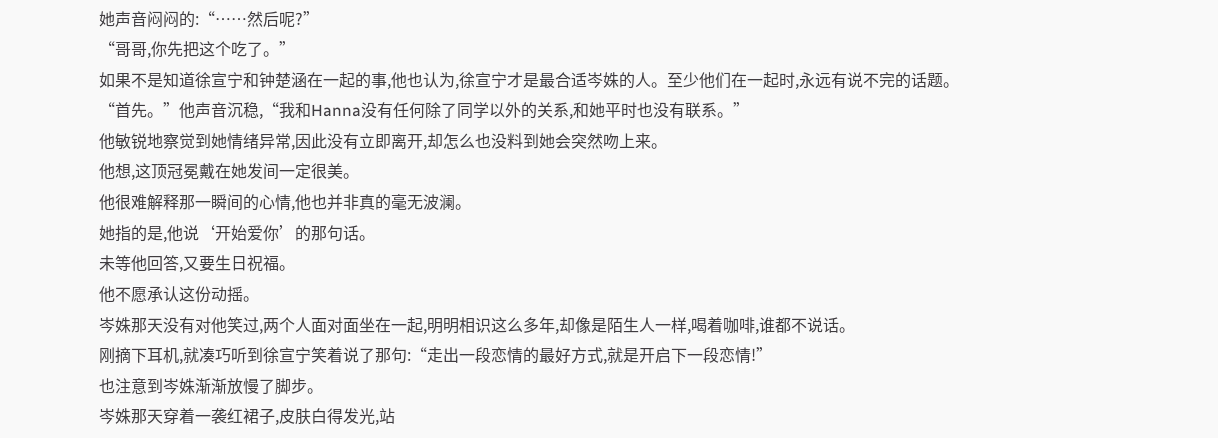她声音闷闷的:“……然后呢?”
“哥哥,你先把这个吃了。”
如果不是知道徐宣宁和钟楚涵在一起的事,他也认为,徐宣宁才是最合适岑姝的人。至少他们在一起时,永远有说不完的话题。
“首先。”他声音沉稳,“我和Hanna没有任何除了同学以外的关系,和她平时也没有联系。”
他敏锐地察觉到她情绪异常,因此没有立即离开,却怎么也没料到她会突然吻上来。
他想,这顶冠冕戴在她发间一定很美。
他很难解释那一瞬间的心情,他也并非真的毫无波澜。
她指的是,他说‘开始爱你’的那句话。
未等他回答,又要生日祝福。
他不愿承认这份动摇。
岑姝那天没有对他笑过,两个人面对面坐在一起,明明相识这么多年,却像是陌生人一样,喝着咖啡,谁都不说话。
刚摘下耳机,就凑巧听到徐宣宁笑着说了那句:“走出一段恋情的最好方式,就是开启下一段恋情!”
也注意到岑姝渐渐放慢了脚步。
岑姝那天穿着一袭红裙子,皮肤白得发光,站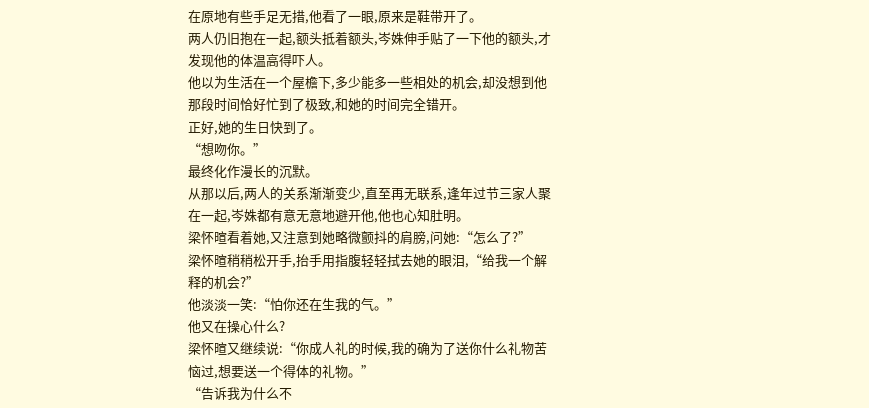在原地有些手足无措,他看了一眼,原来是鞋带开了。
两人仍旧抱在一起,额头抵着额头,岑姝伸手贴了一下他的额头,才发现他的体温高得吓人。
他以为生活在一个屋檐下,多少能多一些相处的机会,却没想到他那段时间恰好忙到了极致,和她的时间完全错开。
正好,她的生日快到了。
“想吻你。”
最终化作漫长的沉默。
从那以后,两人的关系渐渐变少,直至再无联系,逢年过节三家人聚在一起,岑姝都有意无意地避开他,他也心知肚明。
梁怀暄看着她,又注意到她略微颤抖的肩膀,问她:“怎么了?”
梁怀暄稍稍松开手,抬手用指腹轻轻拭去她的眼泪,“给我一个解释的机会?”
他淡淡一笑:“怕你还在生我的气。”
他又在操心什么?
梁怀暄又继续说:“你成人礼的时候,我的确为了送你什么礼物苦恼过,想要送一个得体的礼物。”
“告诉我为什么不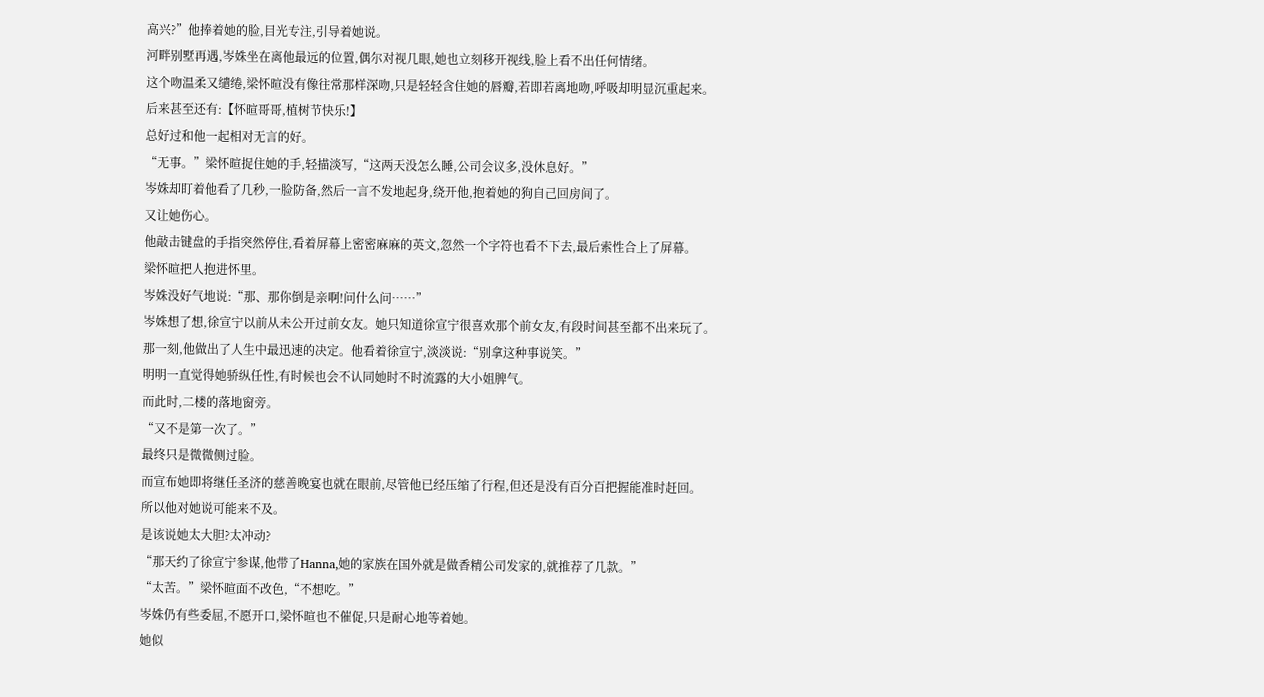高兴?”他捧着她的脸,目光专注,引导着她说。
河畔别墅再遇,岑姝坐在离他最远的位置,偶尔对视几眼,她也立刻移开视线,脸上看不出任何情绪。
这个吻温柔又缱绻,梁怀暄没有像往常那样深吻,只是轻轻含住她的唇瓣,若即若离地吻,呼吸却明显沉重起来。
后来甚至还有:【怀暄哥哥,植树节快乐!】
总好过和他一起相对无言的好。
“无事。”梁怀暄捉住她的手,轻描淡写,“这两天没怎么睡,公司会议多,没休息好。”
岑姝却盯着他看了几秒,一脸防备,然后一言不发地起身,绕开他,抱着她的狗自己回房间了。
又让她伤心。
他敲击键盘的手指突然停住,看着屏幕上密密麻麻的英文,忽然一个字符也看不下去,最后索性合上了屏幕。
梁怀暄把人抱进怀里。
岑姝没好气地说:“那、那你倒是亲啊!问什么问……”
岑姝想了想,徐宣宁以前从未公开过前女友。她只知道徐宣宁很喜欢那个前女友,有段时间甚至都不出来玩了。
那一刻,他做出了人生中最迅速的决定。他看着徐宣宁,淡淡说:“别拿这种事说笑。”
明明一直觉得她骄纵任性,有时候也会不认同她时不时流露的大小姐脾气。
而此时,二楼的落地窗旁。
“又不是第一次了。”
最终只是微微侧过脸。
而宣布她即将继任圣济的慈善晚宴也就在眼前,尽管他已经压缩了行程,但还是没有百分百把握能准时赶回。
所以他对她说可能来不及。
是该说她太大胆?太冲动?
“那天约了徐宣宁参谋,他带了Hanna,她的家族在国外就是做香精公司发家的,就推荐了几款。”
“太苦。”梁怀暄面不改色,“不想吃。”
岑姝仍有些委屈,不愿开口,梁怀暄也不催促,只是耐心地等着她。
她似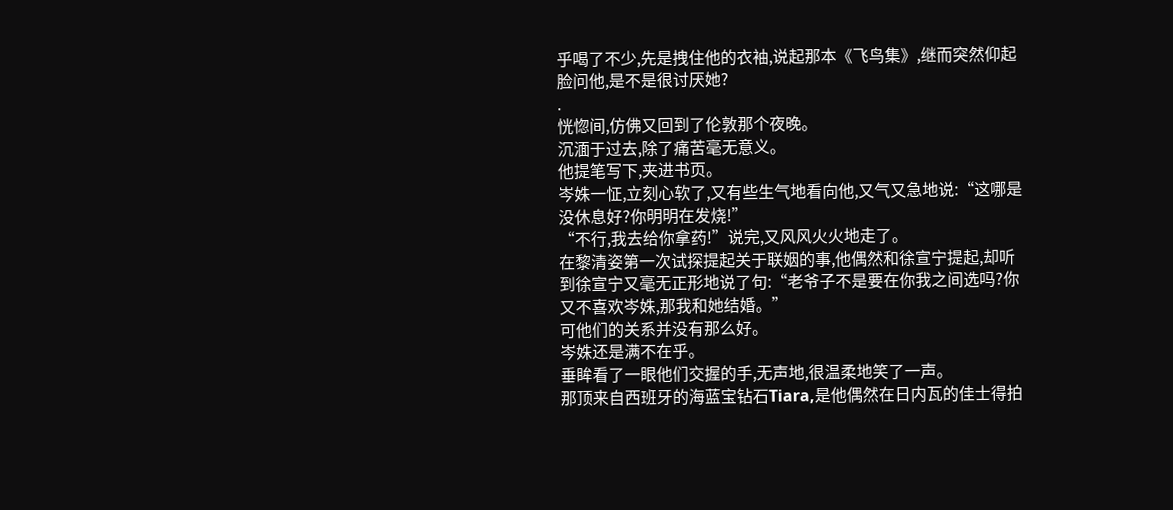乎喝了不少,先是拽住他的衣袖,说起那本《飞鸟集》,继而突然仰起脸问他,是不是很讨厌她?
.
恍惚间,仿佛又回到了伦敦那个夜晚。
沉湎于过去,除了痛苦毫无意义。
他提笔写下,夹进书页。
岑姝一怔,立刻心软了,又有些生气地看向他,又气又急地说:“这哪是没休息好?你明明在发烧!”
“不行,我去给你拿药!”说完,又风风火火地走了。
在黎清姿第一次试探提起关于联姻的事,他偶然和徐宣宁提起,却听到徐宣宁又毫无正形地说了句:“老爷子不是要在你我之间选吗?你又不喜欢岑姝,那我和她结婚。”
可他们的关系并没有那么好。
岑姝还是满不在乎。
垂眸看了一眼他们交握的手,无声地,很温柔地笑了一声。
那顶来自西班牙的海蓝宝钻石Tiara,是他偶然在日内瓦的佳士得拍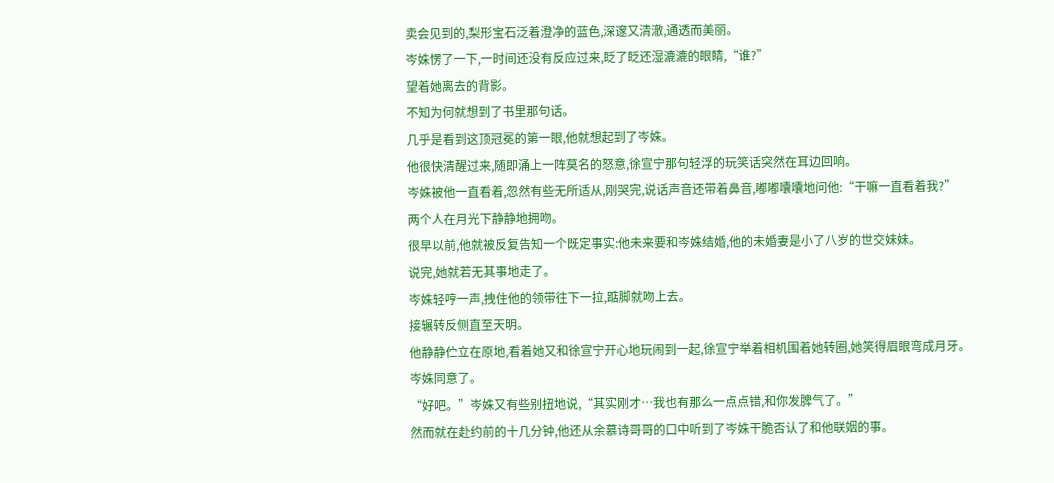卖会见到的,梨形宝石泛着澄净的蓝色,深邃又清澈,通透而美丽。
岑姝愣了一下,一时间还没有反应过来,眨了眨还湿漉漉的眼睛,“谁?”
望着她离去的背影。
不知为何就想到了书里那句话。
几乎是看到这顶冠冕的第一眼,他就想起到了岑姝。
他很快清醒过来,随即涌上一阵莫名的怒意,徐宣宁那句轻浮的玩笑话突然在耳边回响。
岑姝被他一直看着,忽然有些无所适从,刚哭完,说话声音还带着鼻音,嘟嘟囔囔地问他:“干嘛一直看着我?”
两个人在月光下静静地拥吻。
很早以前,他就被反复告知一个既定事实:他未来要和岑姝结婚,他的未婚妻是小了八岁的世交妹妹。
说完,她就若无其事地走了。
岑姝轻哼一声,拽住他的领带往下一拉,踮脚就吻上去。
接辗转反侧直至天明。
他静静伫立在原地,看着她又和徐宣宁开心地玩闹到一起,徐宣宁举着相机围着她转圈,她笑得眉眼弯成月牙。
岑姝同意了。
“好吧。”岑姝又有些别扭地说,“其实刚才…我也有那么一点点错,和你发脾气了。”
然而就在赴约前的十几分钟,他还从余慕诗哥哥的口中听到了岑姝干脆否认了和他联姻的事。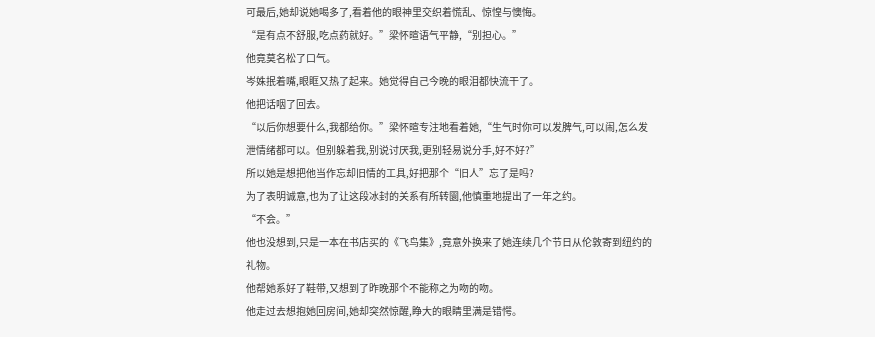可最后,她却说她喝多了,看着他的眼神里交织着慌乱、惊惶与懊悔。
“是有点不舒服,吃点药就好。”梁怀暄语气平静,“别担心。”
他竟莫名松了口气。
岑姝抿着嘴,眼眶又热了起来。她觉得自己今晚的眼泪都快流干了。
他把话咽了回去。
“以后你想要什么,我都给你。”梁怀暄专注地看着她,“生气时你可以发脾气,可以闹,怎么发泄情绪都可以。但别躲着我,别说讨厌我,更别轻易说分手,好不好?”
所以她是想把他当作忘却旧情的工具,好把那个“旧人”忘了是吗?
为了表明诚意,也为了让这段冰封的关系有所转圜,他慎重地提出了一年之约。
“不会。”
他也没想到,只是一本在书店买的《飞鸟集》,竟意外换来了她连续几个节日从伦敦寄到纽约的礼物。
他帮她系好了鞋带,又想到了昨晚那个不能称之为吻的吻。
他走过去想抱她回房间,她却突然惊醒,睁大的眼睛里满是错愕。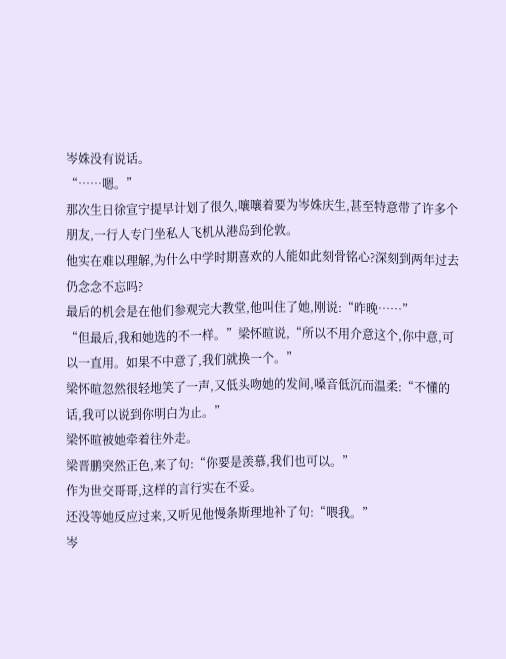岑姝没有说话。
“……嗯。”
那次生日徐宣宁提早计划了很久,嚷嚷着要为岑姝庆生,甚至特意带了许多个朋友,一行人专门坐私人飞机从港岛到伦敦。
他实在难以理解,为什么中学时期喜欢的人能如此刻骨铭心?深刻到两年过去仍念念不忘吗?
最后的机会是在他们参观完大教堂,他叫住了她,刚说:“昨晚……”
“但最后,我和她选的不一样。”梁怀暄说,“所以不用介意这个,你中意,可以一直用。如果不中意了,我们就换一个。”
梁怀暄忽然很轻地笑了一声,又低头吻她的发间,嗓音低沉而温柔:“不懂的话,我可以说到你明白为止。”
梁怀暄被她牵着往外走。
梁晋鹏突然正色,来了句:“你要是羡慕,我们也可以。”
作为世交哥哥,这样的言行实在不妥。
还没等她反应过来,又听见他慢条斯理地补了句:“喂我。”
岑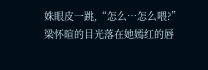姝眼皮一跳,“怎么…怎么喂?”
梁怀暄的目光落在她嫣红的唇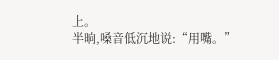上。
半晌,嗓音低沉地说:“用嘴。”